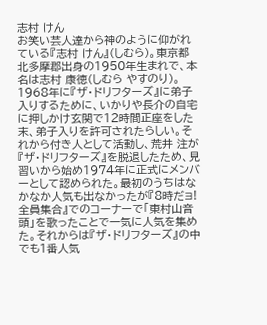志村 けん
お笑い芸人達から神のように仰がれている『志村 けん』(しむら)。東京都北多摩郡出身の1950年生まれで、本名は志村 康徳(しむら やすのり)。1968年に『ザ・ドリフターズ』に弟子入りするために、いかりや長介の自宅に押しかけ玄関で12時間正座をした末、弟子入りを許可されたらしい。それから付き人として活動し、荒井 注が『ザ・ドリフターズ』を脱退したため、見習いから始め1974年に正式にメンバーとして認められた。最初のうちはなかなか人気も出なかったが『8時だョ!全員集合』でのコーナーで「東村山音頭」を歌ったことで一気に人気を集めた。それからは『ザ・ドリフターズ』の中でも1番人気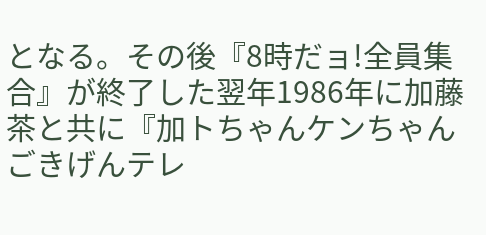となる。その後『8時だョ!全員集合』が終了した翌年1986年に加藤 茶と共に『加トちゃんケンちゃんごきげんテレ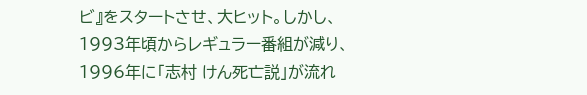ビ』をスタートさせ、大ヒット。しかし、1993年頃からレギュラー番組が減り、1996年に「志村 けん死亡説」が流れ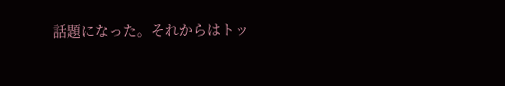話題になった。それからはトッ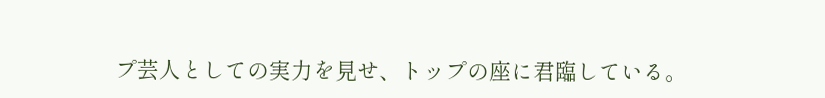プ芸人としての実力を見せ、トップの座に君臨している。